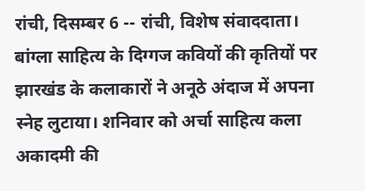रांची, दिसम्बर 6 -- रांची, विशेष संवाददाता। बांग्ला साहित्य के दिग्गज कवियों की कृतियों पर झारखंड के कलाकारों ने अनूठे अंदाज में अपना स्नेह लुटाया। शनिवार को अर्चा साहित्य कला अकादमी की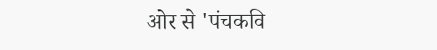ओर से 'पंचकवि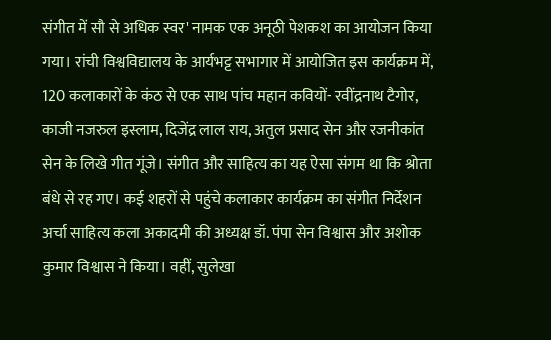संगीत में सौ से अधिक स्वर' नामक एक अनूठी पेशकश का आयोजन किया गया। रांची विश्वविद्यालय के आर्यभट्ट सभागार में आयोजित इस कार्यक्रम में, 120 कलाकारों के कंठ से एक साथ पांच महान कवियों- रवींद्रनाथ टैगोर, काजी नजरुल इस्लाम, दिजेंद्र लाल राय, अतुल प्रसाद सेन और रजनीकांत सेन के लिखे गीत गूंजे। संगीत और साहित्य का यह ऐसा संगम था कि श्रोता बंधे से रह गए। कई शहरों से पहुंचे कलाकार कार्यक्रम का संगीत निर्देशन अर्चा साहित्य कला अकादमी की अध्यक्ष डॉ. पंपा सेन विश्वास और अशोक कुमार विश्वास ने किया। वहीं, सुलेखा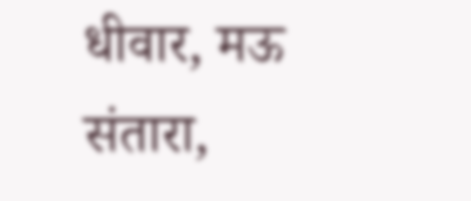धीवार, मऊ संतारा,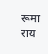रूमा राय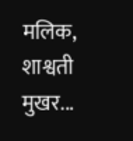मलिक, शाश्वती मुखर...